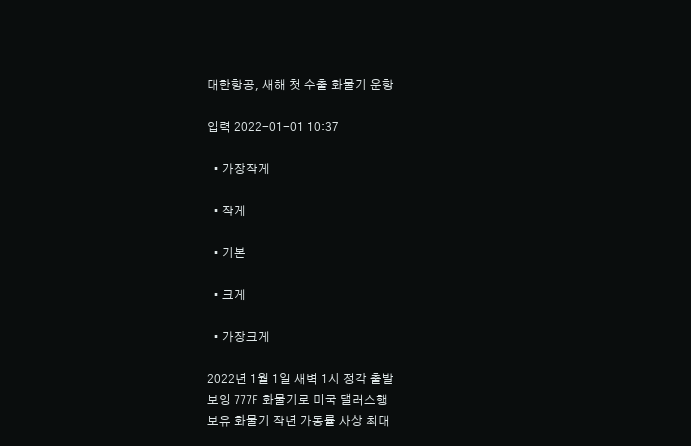대한항공, 새해 첫 수출 화물기 운항

입력 2022-01-01 10:37

  • 가장작게

  • 작게

  • 기본

  • 크게

  • 가장크게

2022년 1월 1일 새벽 1시 정각 출발
보잉 777F 화물기로 미국 댈러스행
보유 화물기 작년 가동률 사상 최대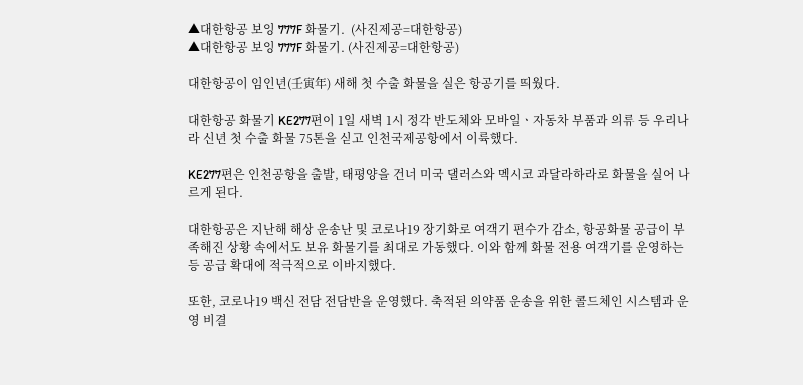▲대한항공 보잉 777F 화물기.  (사진제공=대한항공)
▲대한항공 보잉 777F 화물기. (사진제공=대한항공)

대한항공이 임인년(壬寅年) 새해 첫 수출 화물을 실은 항공기를 띄웠다.

대한항공 화물기 KE277편이 1일 새벽 1시 정각 반도체와 모바일ㆍ자동차 부품과 의류 등 우리나라 신년 첫 수출 화물 75톤을 싣고 인천국제공항에서 이륙했다.

KE277편은 인천공항을 출발, 태평양을 건너 미국 댈러스와 멕시코 과달라하라로 화물을 실어 나르게 된다.

대한항공은 지난해 해상 운송난 및 코로나19 장기화로 여객기 편수가 감소, 항공화물 공급이 부족해진 상황 속에서도 보유 화물기를 최대로 가동했다. 이와 함께 화물 전용 여객기를 운영하는 등 공급 확대에 적극적으로 이바지했다.

또한, 코로나19 백신 전담 전담반을 운영했다. 축적된 의약품 운송을 위한 콜드체인 시스템과 운영 비결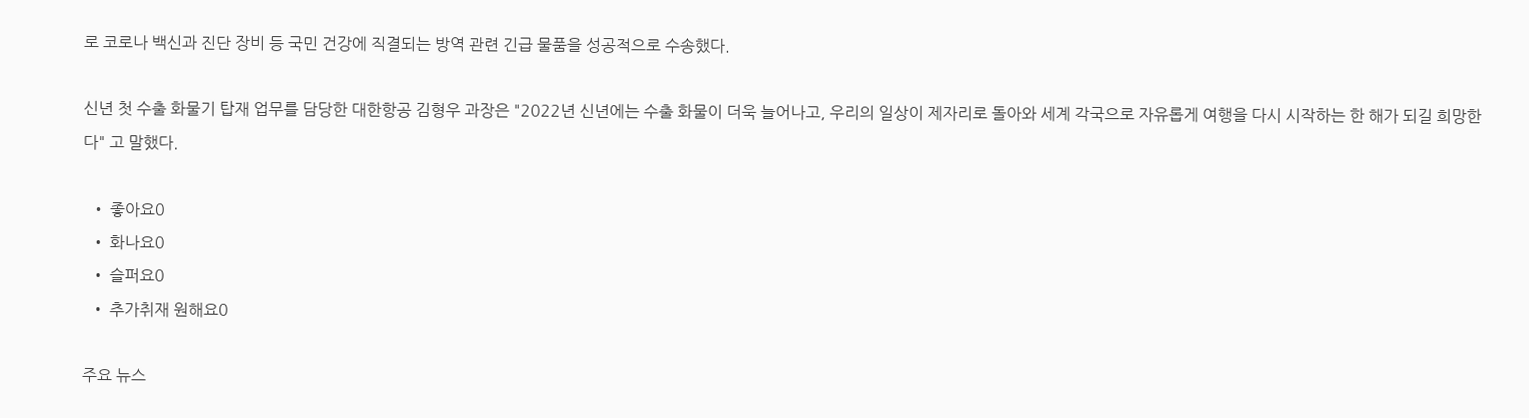로 코로나 백신과 진단 장비 등 국민 건강에 직결되는 방역 관련 긴급 물품을 성공적으로 수송했다.

신년 첫 수출 화물기 탑재 업무를 담당한 대한항공 김형우 과장은 "2022년 신년에는 수출 화물이 더욱 늘어나고, 우리의 일상이 제자리로 돌아와 세계 각국으로 자유롭게 여행을 다시 시작하는 한 해가 되길 희망한다" 고 말했다.

  • 좋아요0
  • 화나요0
  • 슬퍼요0
  • 추가취재 원해요0

주요 뉴스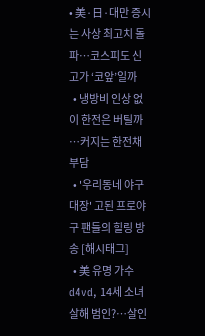• 美·日·대만 증시는 사상 최고치 돌파⋯코스피도 신고가 ‘코앞’일까
  • 냉방비 인상 없이 한전은 버틸까⋯커지는 한전채 부담
  • '우리동네 야구대장' 고된 프로야구 팬들의 힐링 방송 [해시태그]
  • 美 유명 가수 d4vd, 14세 소녀 살해 범인?⋯살인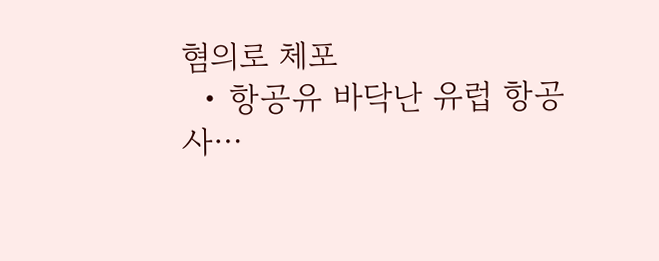혐의로 체포
  • 항공유 바닥난 유럽 항공사⋯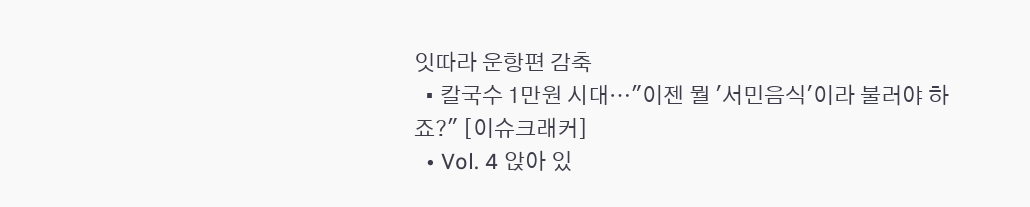잇따라 운항편 감축
  • 칼국수 1만원 시대⋯"이젠 뭘 '서민음식'이라 불러야 하죠?" [이슈크래커]
  • Vol. 4 앉아 있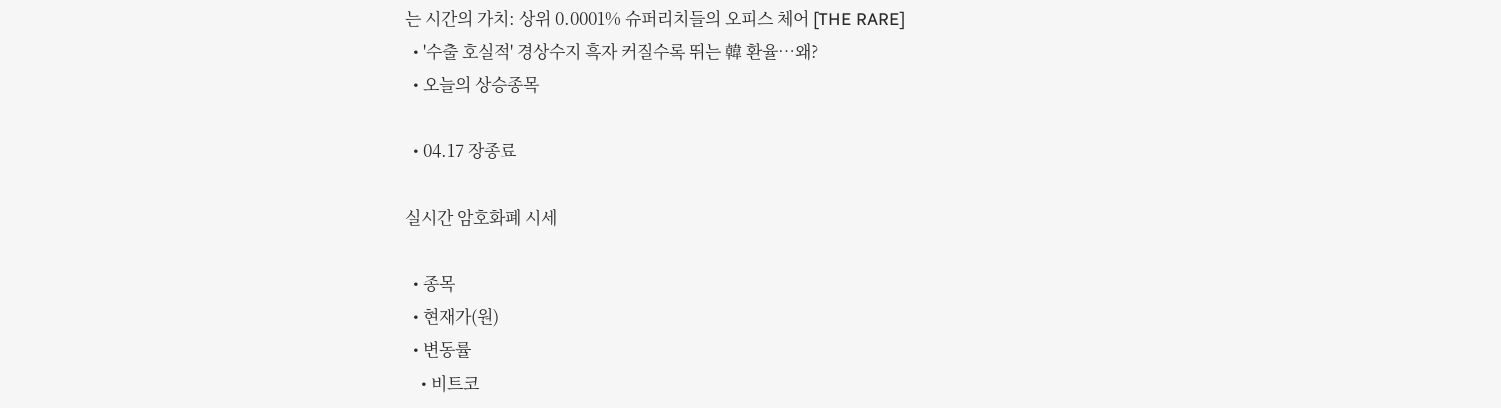는 시간의 가치: 상위 0.0001% 슈퍼리치들의 오피스 체어 [THE RARE]
  • '수출 호실적' 경상수지 흑자 커질수록 뛰는 韓 환율⋯왜?
  • 오늘의 상승종목

  • 04.17 장종료

실시간 암호화폐 시세

  • 종목
  • 현재가(원)
  • 변동률
    • 비트코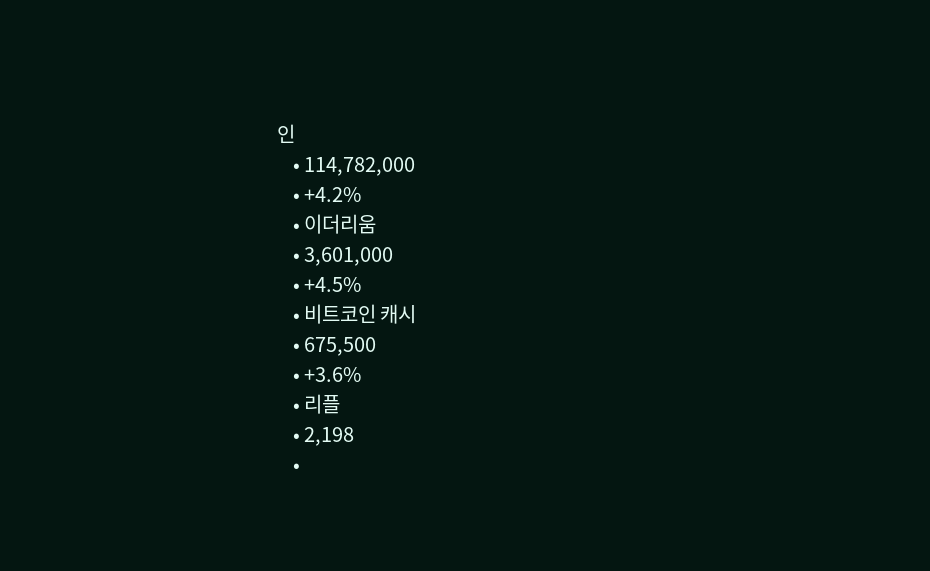인
    • 114,782,000
    • +4.2%
    • 이더리움
    • 3,601,000
    • +4.5%
    • 비트코인 캐시
    • 675,500
    • +3.6%
    • 리플
    • 2,198
    •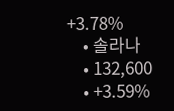+3.78%
    • 솔라나
    • 132,600
    • +3.59%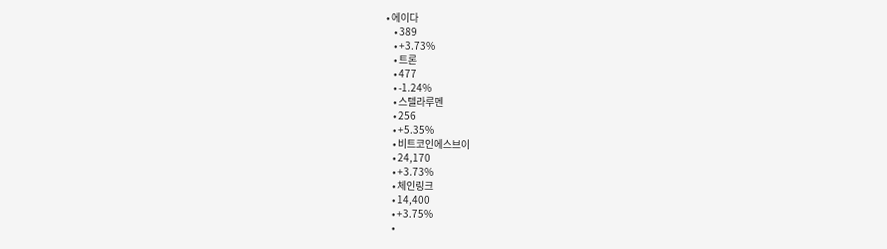• 에이다
    • 389
    • +3.73%
    • 트론
    • 477
    • -1.24%
    • 스텔라루멘
    • 256
    • +5.35%
    • 비트코인에스브이
    • 24,170
    • +3.73%
    • 체인링크
    • 14,400
    • +3.75%
    •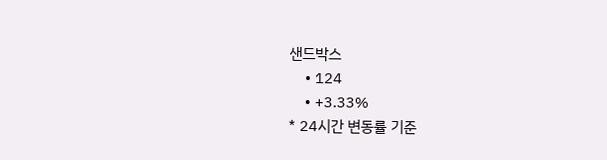샌드박스
    • 124
    • +3.33%
* 24시간 변동률 기준